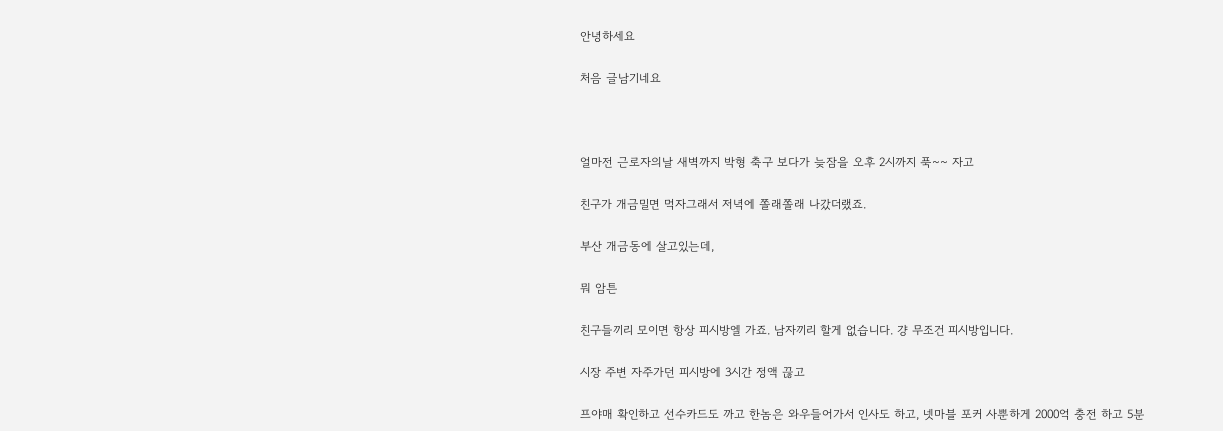안녕하세요

처음 글남기네요



얼마전 근로자의날 새벽까지 박형 축구 보다가 늦잠을 오후 2시까지 푹~~ 자고

친구가 개금밀면 먹자그래서 저녁에 쫄래쫄래 나갔더랬죠.

부산 개금동에 살고있는데,

뭐 암튼

친구들끼리 모이면 항상 피시방엘 가죠. 남자끼리 할게 없습니다. 걍 무조건 피시방입니다.

시장 주변 자주가던 피시방에 3시간 정액 끊고

프야매 확인하고 선수카드도 까고 한놈은 와우들어가서 인사도 하고, 넷마블 포커 사뿐하게 2000억 충전 하고 5분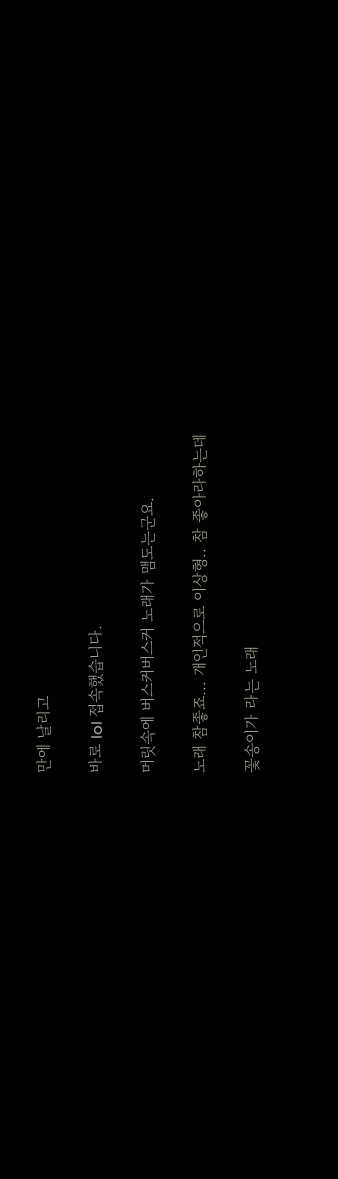만에 날리고

바로 lol 접속했습니다.

머릿속에 버스커버스커 노래가 맴도는군요.

노래 참좋죠... 개인적으로 이상형.. 참 좋아라하는데

꽃송이가 라는 노래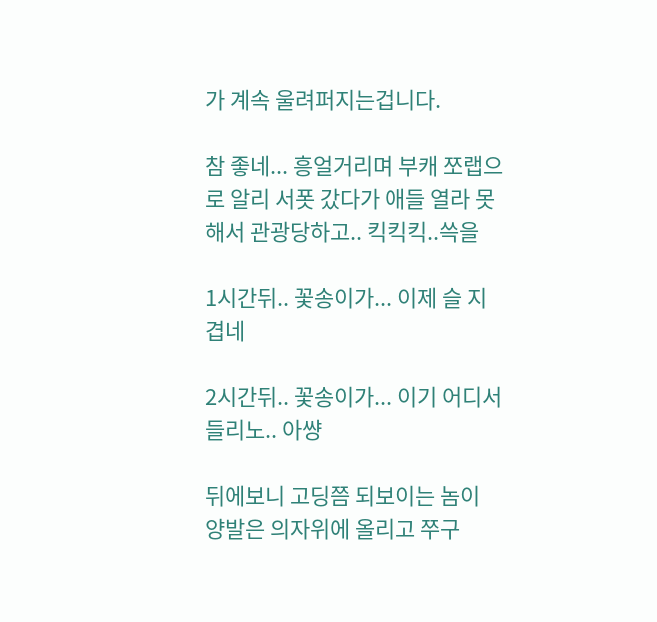가 계속 울려퍼지는겁니다.

참 좋네... 흥얼거리며 부캐 쪼랩으로 알리 서폿 갔다가 애들 열라 못해서 관광당하고.. 킥킥킥..쓱을

1시간뒤.. 꽃송이가... 이제 슬 지겹네

2시간뒤.. 꽃송이가... 이기 어디서 들리노.. 아썅

뒤에보니 고딩쯤 되보이는 놈이 양발은 의자위에 올리고 쭈구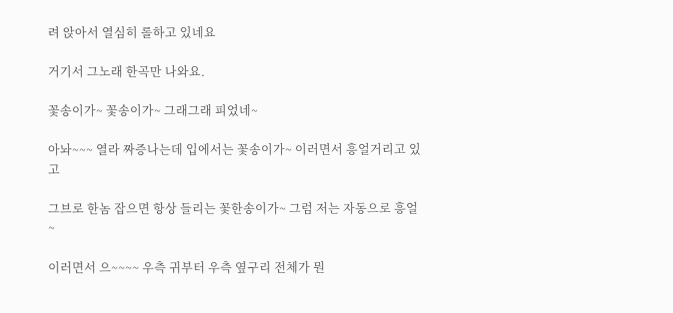려 앉아서 열심히 롤하고 있네요

거기서 그노래 한곡만 나와요.

꽃송이가~ 꽃송이가~ 그래그래 피었네~

아놔~~~ 열라 짜증나는데 입에서는 꽃송이가~ 이러면서 흥얼거리고 있고

그브로 한놈 잡으면 항상 들리는 꽃한송이가~ 그럼 저는 자동으로 흥얼~

이러면서 으~~~~ 우측 귀부터 우측 옆구리 전체가 뭔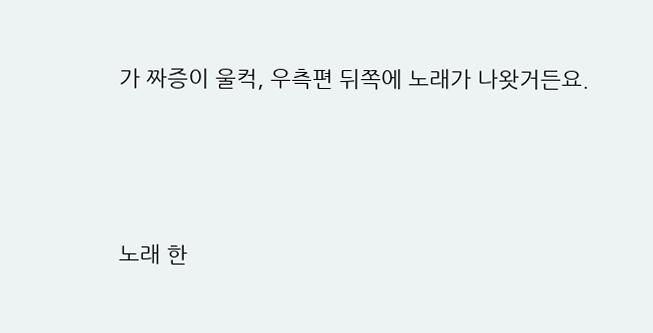가 짜증이 울컥, 우측편 뒤쪽에 노래가 나왓거든요.



노래 한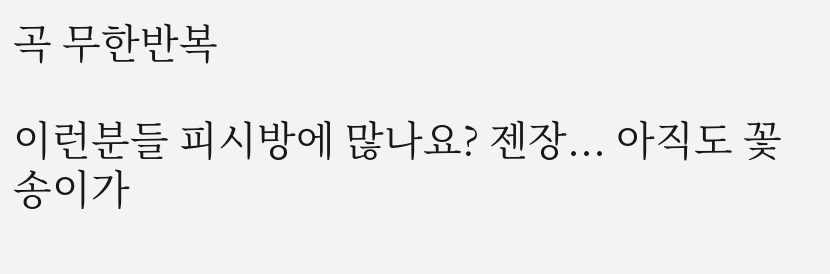곡 무한반복

이런분들 피시방에 많나요? 젠장... 아직도 꽃송이가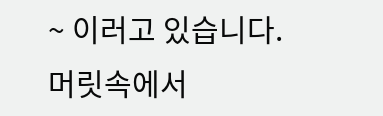~ 이러고 있습니다. 머릿속에서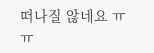떠나질 않네요 ㅠㅠ